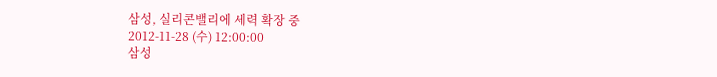삼성, 실리콘밸리에 세력 확장 중
2012-11-28 (수) 12:00:00
삼성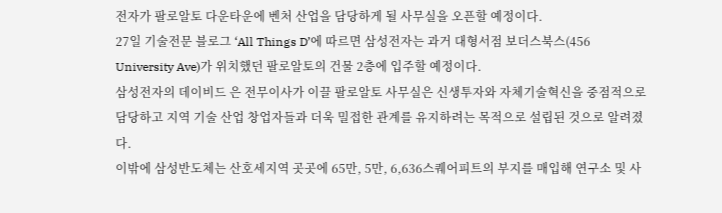전자가 팔로알토 다운타운에 벤처 산업을 담당하게 될 사무실을 오픈할 예정이다.
27일 기술전문 블로그 ‘All Things D’에 따르면 삼성전자는 과거 대형서점 보더스북스(456 University Ave)가 위치했던 팔로알토의 건물 2층에 입주할 예정이다.
삼성전자의 데이비드 은 전무이사가 이끌 팔로알토 사무실은 신생투자와 자체기술혁신을 중점적으로 담당하고 지역 기술 산업 창업자들과 더욱 밀접한 관계를 유지하려는 목적으로 설립된 것으로 알려졌다.
이밖에 삼성반도체는 산호세지역 곳곳에 65만, 5만, 6,636스퀘어피트의 부지를 매입해 연구소 및 사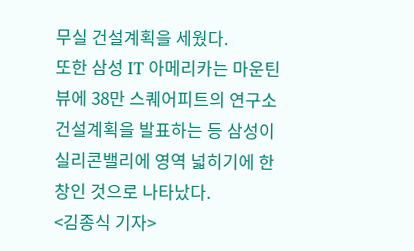무실 건설계획을 세웠다.
또한 삼성 IT 아메리카는 마운틴 뷰에 38만 스퀘어피트의 연구소 건설계획을 발표하는 등 삼성이 실리콘밸리에 영역 넓히기에 한창인 것으로 나타났다.
<김종식 기자>